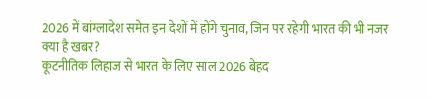2026 में बांग्लादेश समेत इन देशों में होंगे चुनाव, जिन पर रहेगी भारत की भी नजर
क्या है खबर?
कूटनीतिक लिहाज से भारत के लिए साल 2026 बेहद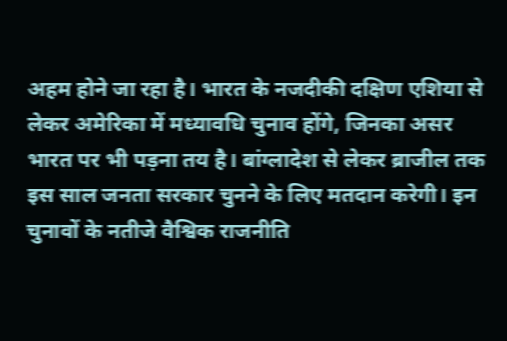अहम होने जा रहा है। भारत के नजदीकी दक्षिण एशिया से लेकर अमेरिका में मध्यावधि चुनाव होंगे, जिनका असर भारत पर भी पड़ना तय है। बांग्लादेश से लेकर ब्राजील तक इस साल जनता सरकार चुनने के लिए मतदान करेगी। इन चुनावों के नतीजे वैश्विक राजनीति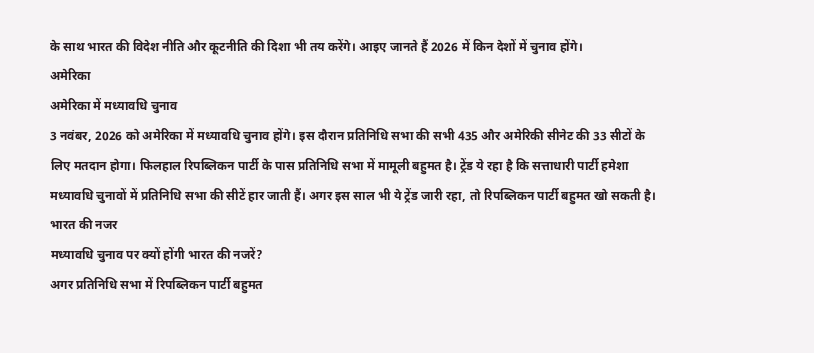के साथ भारत की विदेश नीति और कूटनीति की दिशा भी तय करेंगे। आइए जानते हैं 2026 में किन देशों में चुनाव होंगे।
अमेरिका
अमेरिका में मध्यावधि चुनाव
3 नवंबर, 2026 को अमेरिका में मध्यावधि चुनाव होंगे। इस दौरान प्रतिनिधि सभा की सभी 435 और अमेरिकी सीनेट की 33 सीटों के लिए मतदान होगा। फिलहाल रिपब्लिकन पार्टी के पास प्रतिनिधि सभा में मामूली बहुमत है। ट्रेंड ये रहा है कि सत्ताधारी पार्टी हमेशा मध्यावधि चुनावों में प्रतिनिधि सभा की सीटें हार जाती हैं। अगर इस साल भी ये ट्रेंड जारी रहा, तो रिपब्लिकन पार्टी बहुमत खो सकती है।
भारत की नजर
मध्यावधि चुनाव पर क्यों होंगी भारत की नजरें?
अगर प्रतिनिधि सभा में रिपब्लिकन पार्टी बहुमत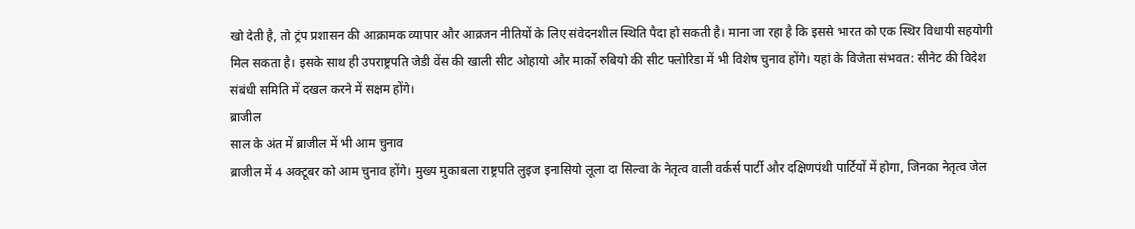खो देती है, तो ट्रंप प्रशासन की आक्रामक व्यापार और आव्रजन नीतियों के लिए संवेदनशील स्थिति पैदा हो सकती है। माना जा रहा है कि इससे भारत को एक स्थिर विधायी सहयोगी मिल सकता है। इसके साथ ही उपराष्ट्रपति जेडी वेंस की खाली सीट ओहायो और मार्को रुबियो की सीट फ्लोरिडा में भी विशेष चुनाव होंगे। यहां के विजेता संभवत: सीनेट की विदेश संबंधी समिति में दखल करने में सक्षम होंगे।
ब्राजील
साल के अंत में ब्राजील में भी आम चुनाव
ब्राजील में 4 अक्टूबर को आम चुनाव होंगे। मुख्य मुकाबला राष्ट्रपति लुइज इनासियो लूला दा सिल्वा के नेतृत्व वाली वर्कर्स पार्टी और दक्षिणपंथी पार्टियों में होगा, जिनका नेतृत्व जेल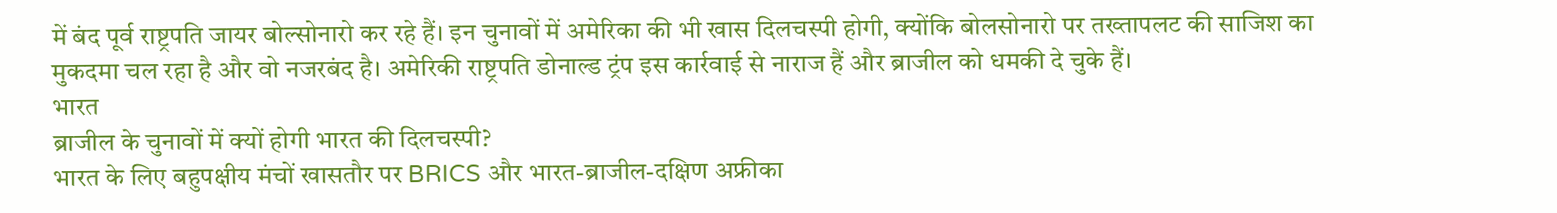में बंद पूर्व राष्ट्रपति जायर बोल्सोनारो कर रहे हैं। इन चुनावों में अमेरिका की भी खास दिलचस्पी होगी, क्योंकि बोलसोनारो पर तख्तापलट की साजिश का मुकदमा चल रहा है और वो नजरबंद है। अमेरिकी राष्ट्रपति डोनाल्ड ट्रंप इस कार्रवाई से नाराज हैं और ब्राजील को धमकी दे चुके हैं।
भारत
ब्राजील के चुनावों में क्यों होगी भारत की दिलचस्पी?
भारत के लिए बहुपक्षीय मंचों खासतौर पर BRICS और भारत-ब्राजील-दक्षिण अफ्रीका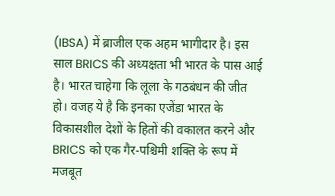(IBSA) में ब्राजील एक अहम भागीदार है। इस साल BRICS की अध्यक्षता भी भारत के पास आई है। भारत चाहेगा कि लूला के गठबंधन की जीत हो। वजह ये है कि इनका एजेंडा भारत के विकासशील देशों के हितों की वकालत करने और BRICS को एक गैर-पश्चिमी शक्ति के रूप में मजबूत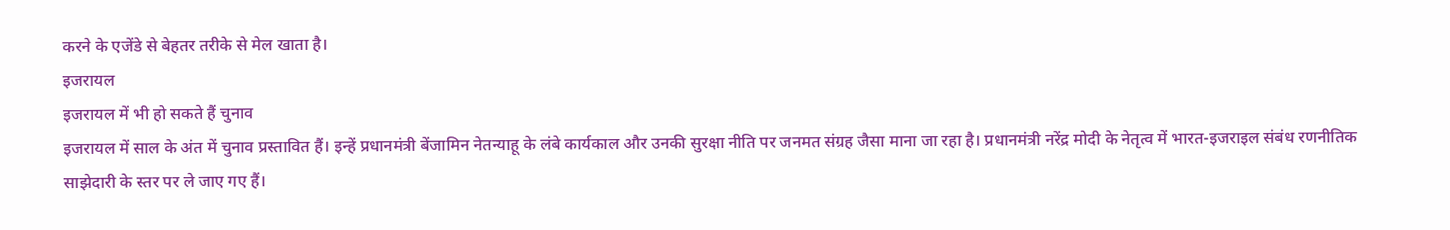करने के एजेंडे से बेहतर तरीके से मेल खाता है।
इजरायल
इजरायल में भी हो सकते हैं चुनाव
इजरायल में साल के अंत में चुनाव प्रस्तावित हैं। इन्हें प्रधानमंत्री बेंजामिन नेतन्याहू के लंबे कार्यकाल और उनकी सुरक्षा नीति पर जनमत संग्रह जैसा माना जा रहा है। प्रधानमंत्री नरेंद्र मोदी के नेतृत्व में भारत-इजराइल संबंध रणनीतिक साझेदारी के स्तर पर ले जाए गए हैं।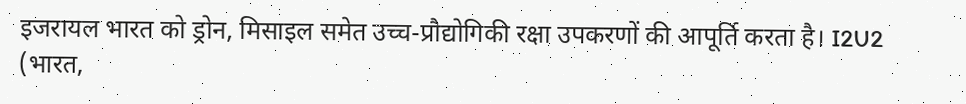इजरायल भारत को ड्रोन, मिसाइल समेत उच्च-प्रौद्योगिकी रक्षा उपकरणों की आपूर्ति करता है। I2U2 (भारत,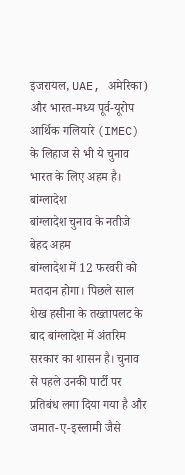इजरायल, UAE, अमेरिका) और भारत-मध्य पूर्व-यूरोप आर्थिक गलियारे (IMEC) के लिहाज से भी ये चुनाव भारत के लिए अहम है।
बांग्लादेश
बांग्लादेश चुनाव के नतीजे बेहद अहम
बांग्लादेश में 12 फरवरी को मतदान होगा। पिछले साल शेख हसीना के तख्तापलट के बाद बांग्लादेश में अंतरिम सरकार का शासन है। चुनाव से पहले उनकी पार्टी पर प्रतिबंध लगा दिया गया है और जमात-ए-इस्लामी जैसे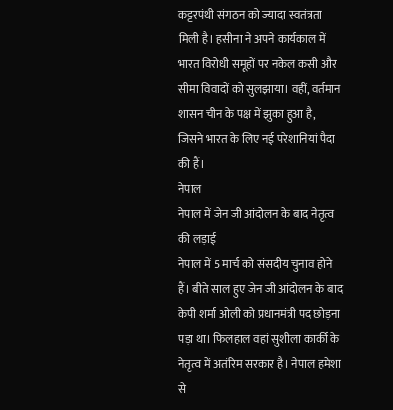कट्टरपंथी संगठन को ज्यादा स्वतंत्रता मिली है। हसीना ने अपने कार्यकाल में भारत विरोधी समूहों पर नकेल कसी और सीमा विवादों को सुलझाया। वहीं, वर्तमान शासन चीन के पक्ष में झुका हुआ है, जिसने भारत के लिए नई परेशानियां पैदा की हैं।
नेपाल
नेपाल में जेन जी आंदोलन के बाद नेतृत्व की लड़ाई
नेपाल में 5 मार्च को संसदीय चुनाव होने हैं। बीते साल हुए जेन जी आंदोलन के बाद केपी शर्मा ओली को प्रधानमंत्री पद छोड़ना पड़ा था। फिलहाल वहां सुशीला कार्की के नेतृत्व में अतंरिम सरकार है। नेपाल हमेशा से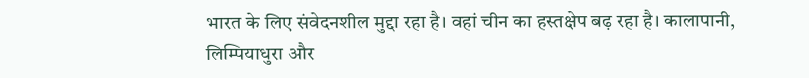भारत के लिए संवेदनशील मुद्दा रहा है। वहां चीन का हस्तक्षेप बढ़ रहा है। कालापानी, लिम्पियाधुरा और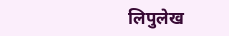लिपुलेख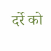दर्रे को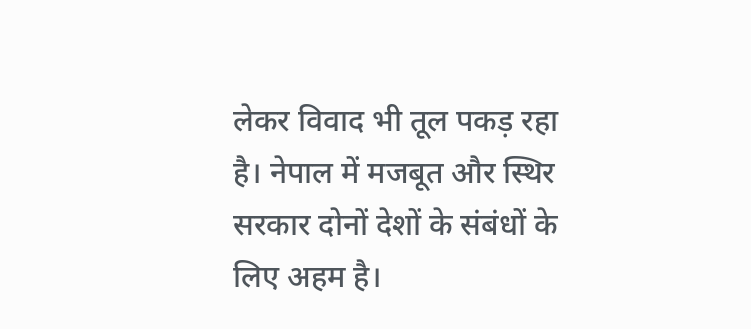लेकर विवाद भी तूल पकड़ रहा है। नेपाल में मजबूत और स्थिर सरकार दोनों देशों के संबंधों के लिए अहम है।